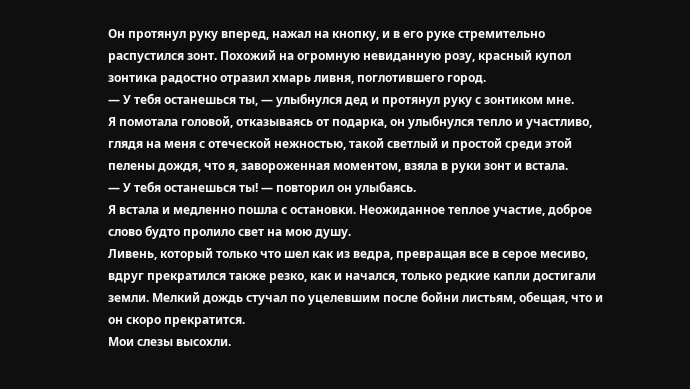Он протянул руку вперед, нажал на кнопку, и в его руке стремительно распустился зонт. Похожий на огромную невиданную розу, красный купол зонтика радостно отразил хмарь ливня, поглотившего город.
— У тебя останешься ты, — улыбнулся дед и протянул руку с зонтиком мне.
Я помотала головой, отказываясь от подарка, он улыбнулся тепло и участливо, глядя на меня с отеческой нежностью, такой светлый и простой среди этой пелены дождя, что я, завороженная моментом, взяла в руки зонт и встала.
— У тебя останешься ты! — повторил он улыбаясь.
Я встала и медленно пошла с остановки. Неожиданное теплое участие, доброе слово будто пролило свет на мою душу.
Ливень, который только что шел как из ведра, превращая все в серое месиво, вдруг прекратился также резко, как и начался, только редкие капли достигали земли. Мелкий дождь стучал по уцелевшим после бойни листьям, обещая, что и он скоро прекратится.
Мои слезы высохли.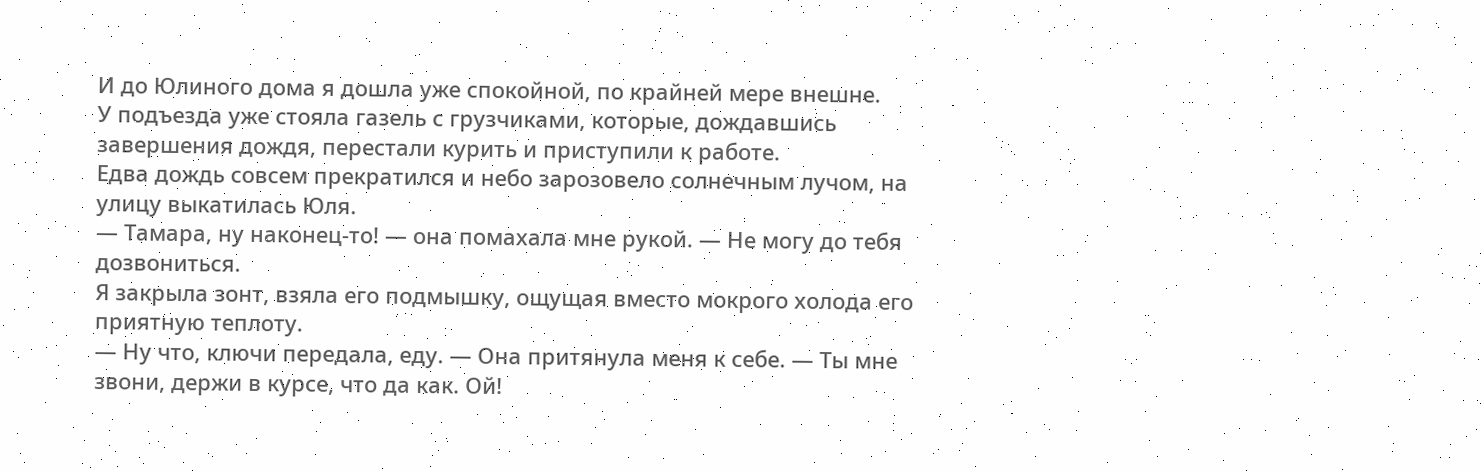И до Юлиного дома я дошла уже спокойной, по крайней мере внешне.
У подъезда уже стояла газель с грузчиками, которые, дождавшись завершения дождя, перестали курить и приступили к работе.
Едва дождь совсем прекратился и небо зарозовело солнечным лучом, на улицу выкатилась Юля.
— Тамара, ну наконец-то! — она помахала мне рукой. — Не могу до тебя дозвониться.
Я закрыла зонт, взяла его подмышку, ощущая вместо мокрого холода его приятную теплоту.
— Ну что, ключи передала, еду. — Она притянула меня к себе. — Ты мне звони, держи в курсе, что да как. Ой!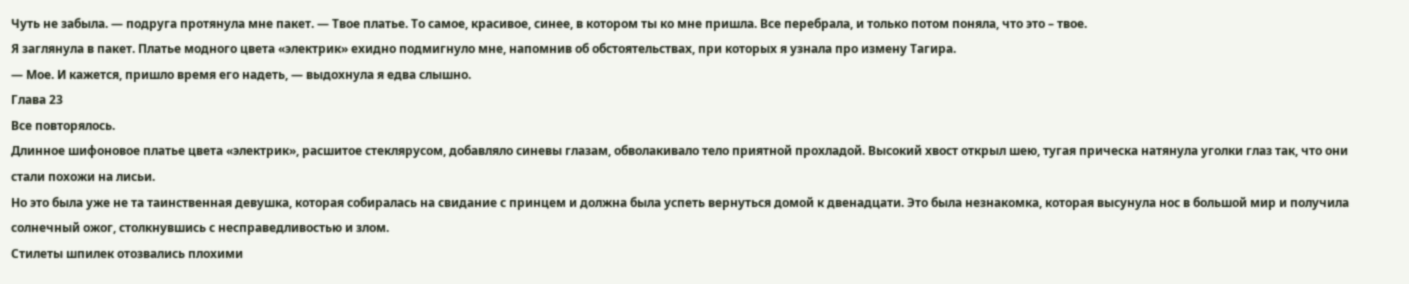Чуть не забыла. — подруга протянула мне пакет. — Твое платье. То самое, красивое, синее, в котором ты ко мне пришла. Все перебрала, и только потом поняла, что это – твое.
Я заглянула в пакет. Платье модного цвета «электрик» ехидно подмигнуло мне, напомнив об обстоятельствах, при которых я узнала про измену Тагира.
— Мое. И кажется, пришло время его надеть, — выдохнула я едва слышно.
Глава 23
Все повторялось.
Длинное шифоновое платье цвета «электрик», расшитое стеклярусом, добавляло синевы глазам, обволакивало тело приятной прохладой. Высокий хвост открыл шею, тугая прическа натянула уголки глаз так, что они стали похожи на лисьи.
Но это была уже не та таинственная девушка, которая собиралась на свидание с принцем и должна была успеть вернуться домой к двенадцати. Это была незнакомка, которая высунула нос в большой мир и получила солнечный ожог, столкнувшись с несправедливостью и злом.
Стилеты шпилек отозвались плохими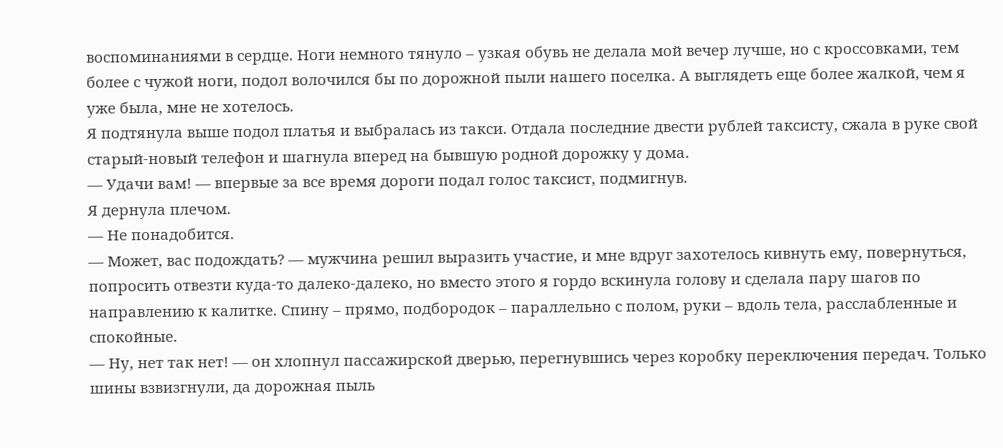воспоминаниями в сердце. Ноги немного тянуло – узкая обувь не делала мой вечер лучше, но с кроссовками, тем более с чужой ноги, подол волочился бы по дорожной пыли нашего поселка. А выглядеть еще более жалкой, чем я уже была, мне не хотелось.
Я подтянула выше подол платья и выбралась из такси. Отдала последние двести рублей таксисту, сжала в руке свой старый-новый телефон и шагнула вперед на бывшую родной дорожку у дома.
— Удачи вам! — впервые за все время дороги подал голос таксист, подмигнув.
Я дернула плечом.
— Не понадобится.
— Может, вас подождать? — мужчина решил выразить участие, и мне вдруг захотелось кивнуть ему, повернуться, попросить отвезти куда-то далеко-далеко, но вместо этого я гордо вскинула голову и сделала пару шагов по направлению к калитке. Спину – прямо, подбородок – параллельно с полом, руки – вдоль тела, расслабленные и спокойные.
— Ну, нет так нет! — он хлопнул пассажирской дверью, перегнувшись через коробку переключения передач. Только шины взвизгнули, да дорожная пыль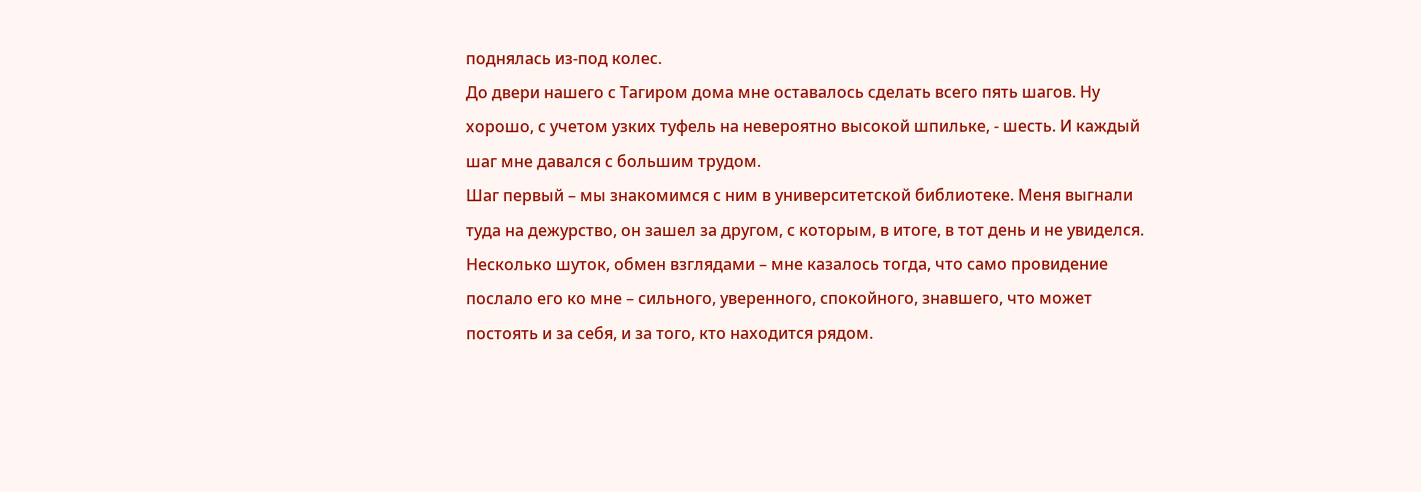поднялась из-под колес.
До двери нашего с Тагиром дома мне оставалось сделать всего пять шагов. Ну хорошо, с учетом узких туфель на невероятно высокой шпильке, - шесть. И каждый шаг мне давался с большим трудом.
Шаг первый – мы знакомимся с ним в университетской библиотеке. Меня выгнали туда на дежурство, он зашел за другом, с которым, в итоге, в тот день и не увиделся.
Несколько шуток, обмен взглядами – мне казалось тогда, что само провидение послало его ко мне – сильного, уверенного, спокойного, знавшего, что может постоять и за себя, и за того, кто находится рядом.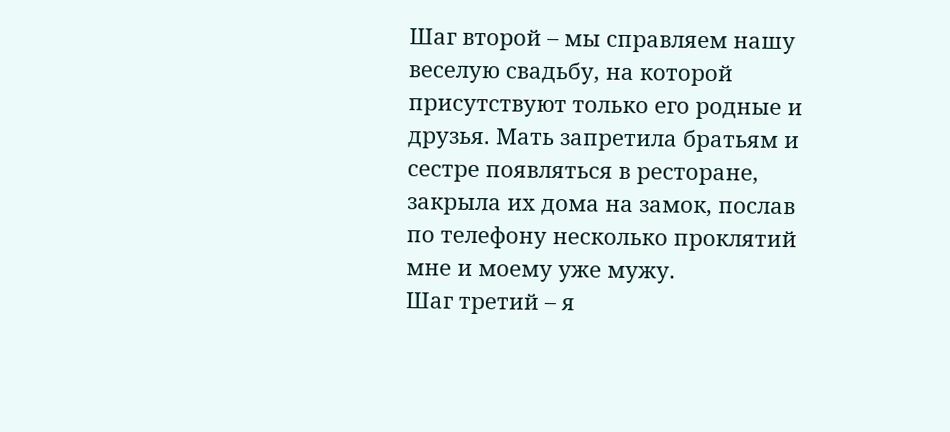Шаг второй – мы справляем нашу веселую свадьбу, на которой присутствуют только его родные и друзья. Мать запретила братьям и сестре появляться в ресторане, закрыла их дома на замок, послав по телефону несколько проклятий мне и моему уже мужу.
Шаг третий – я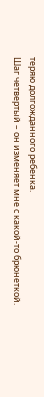теряю долгожданного ребенка.
Шаг четвертый – он изменяет мне с какой-то брюнеткой.